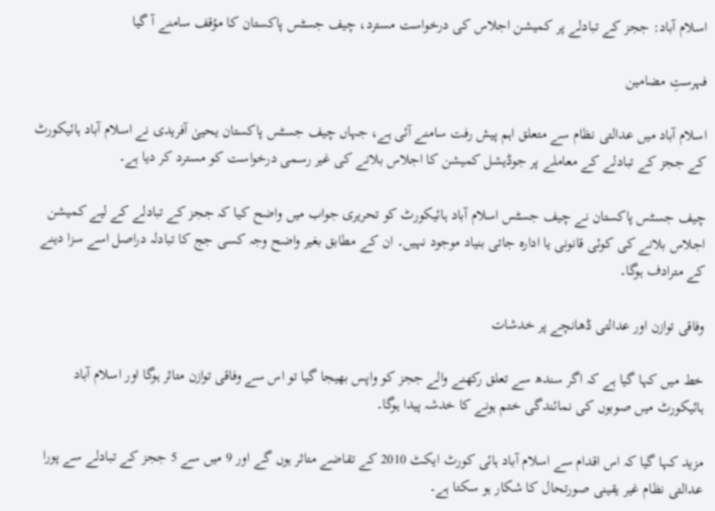اسلام آباد: ججز کے تبادلے پر کمیشن اجلاس کی درخواست مسترد، چیف جسٹس پاکستان کا مؤقف سامنے آ گیا

فہرستِ مضامین

اسلام آباد میں عدالتی نظام سے متعلق اہم پیش رفت سامنے آئی ہے، جہاں چیف جسٹس پاکستان یحییٰ آفریدی نے اسلام آباد ہائیکورٹ کے ججز کے تبادلے کے معاملے پر جوڈیشل کمیشن کا اجلاس بلانے کی غیر رسمی درخواست کو مسترد کر دیا ہے۔

چیف جسٹس پاکستان نے چیف جسٹس اسلام آباد ہائیکورٹ کو تحریری جواب میں واضح کیا کہ ججز کے تبادلے کے لیے کمیشن اجلاس بلانے کی کوئی قانونی یا ادارہ جاتی بنیاد موجود نہیں۔ ان کے مطابق بغیر واضح وجہ کسی جج کا تبادلہ دراصل اسے سزا دینے کے مترادف ہوگا۔

وفاقی توازن اور عدالتی ڈھانچے پر خدشات

خط میں کہا گیا ہے کہ اگر سندھ سے تعلق رکھنے والے ججز کو واپس بھیجا گیا تو اس سے وفاقی توازن متاثر ہوگا اور اسلام آباد ہائیکورٹ میں صوبوں کی نمائندگی ختم ہونے کا خدشہ پیدا ہوگا۔

مزید کہا گیا کہ اس اقدام سے اسلام آباد ہائی کورٹ ایکٹ 2010 کے تقاضے متاثر ہوں گے اور 9 میں سے 5 ججز کے تبادلے سے پورا عدالتی نظام غیر یقینی صورتحال کا شکار ہو سکتا ہے۔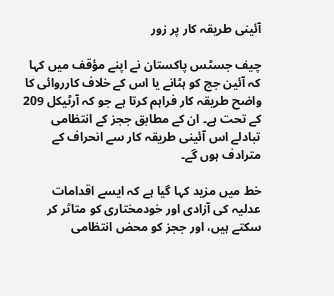آئینی طریقہ کار پر زور

چیف جسٹس پاکستان نے اپنے مؤقف میں کہا کہ آئین جج کو ہٹانے یا اس کے خلاف کارروائی کا واضح طریقہ کار فراہم کرتا ہے جو کہ آرٹیکل 209 کے تحت ہے۔ ان کے مطابق ججز کے انتظامی تبادلے اس آئینی طریقہ کار سے انحراف کے مترادف ہوں گے۔

خط میں مزید کہا گیا ہے کہ ایسے اقدامات عدلیہ کی آزادی اور خودمختاری کو متاثر کر سکتے ہیں، اور ججز کو محض انتظامی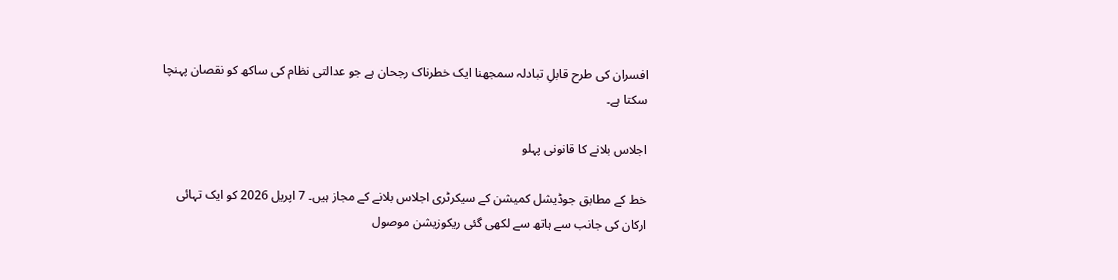افسران کی طرح قابلِ تبادلہ سمجھنا ایک خطرناک رجحان ہے جو عدالتی نظام کی ساکھ کو نقصان پہنچا سکتا ہے۔

اجلاس بلانے کا قانونی پہلو

خط کے مطابق جوڈیشل کمیشن کے سیکرٹری اجلاس بلانے کے مجاز ہیں۔ 7 اپریل 2026 کو ایک تہائی ارکان کی جانب سے ہاتھ سے لکھی گئی ریکوزیشن موصول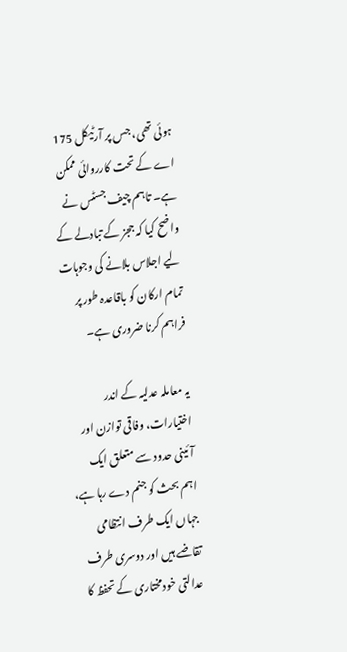ہوئی تھی، جس پر آرٹیکل 175 اے کے تحت کارروائی ممکن ہے۔ تاہم چیف جسٹس نے واضح کیا کہ ججز کے تبادلے کے لیے اجلاس بلانے کی وجوہات تمام ارکان کو باقاعدہ طور پر فراہم کرنا ضروری ہے۔

یہ معاملہ عدلیہ کے اندر اختیارات، وفاقی توازن اور آئینی حدود سے متعلق ایک اہم بحث کو جنم دے رہا ہے، جہاں ایک طرف انتظامی تقاضے ہیں اور دوسری طرف عدالتی خودمختاری کے تحفظ کا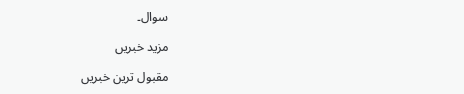سوال۔

مزید خبریں

مقبول ترین خبریں